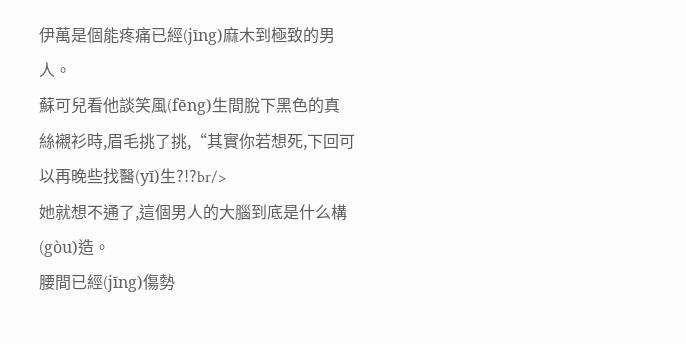伊萬是個能疼痛已經(jīng)麻木到極致的男人。
蘇可兒看他談笑風(fēng)生間脫下黑色的真絲襯衫時,眉毛挑了挑,“其實你若想死,下回可以再晚些找醫(yī)生?!?br/>
她就想不通了,這個男人的大腦到底是什么構(gòu)造。
腰間已經(jīng)傷勢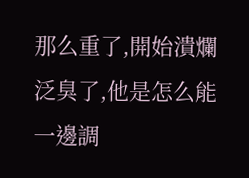那么重了,開始潰爛泛臭了,他是怎么能一邊調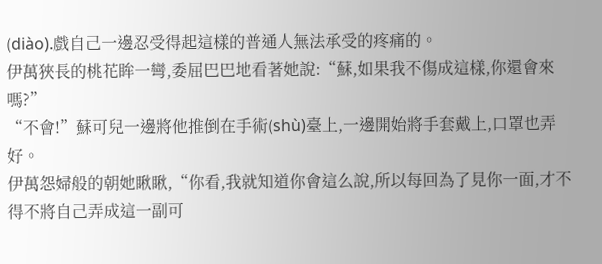(diào).戲自己一邊忍受得起這樣的普通人無法承受的疼痛的。
伊萬狹長的桃花眸一彎,委屈巴巴地看著她說:“蘇,如果我不傷成這樣,你還會來嗎?”
“不會!”蘇可兒一邊將他推倒在手術(shù)臺上,一邊開始將手套戴上,口罩也弄好。
伊萬怨婦般的朝她瞅瞅,“你看,我就知道你會這么說,所以每回為了見你一面,才不得不將自己弄成這一副可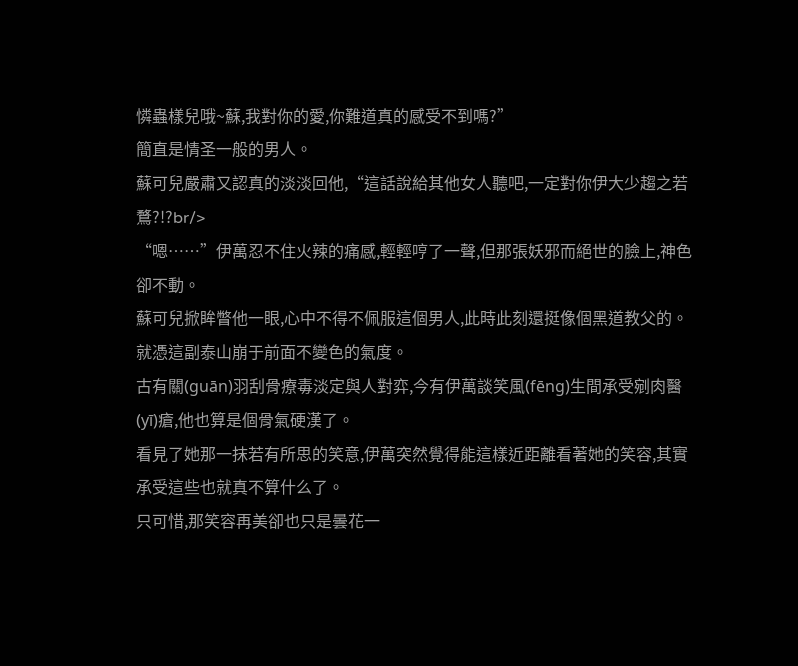憐蟲樣兒哦~蘇,我對你的愛,你難道真的感受不到嗎?”
簡直是情圣一般的男人。
蘇可兒嚴肅又認真的淡淡回他,“這話說給其他女人聽吧,一定對你伊大少趨之若鶩?!?br/>
“嗯……”伊萬忍不住火辣的痛感,輕輕哼了一聲,但那張妖邪而絕世的臉上,神色卻不動。
蘇可兒掀眸瞥他一眼,心中不得不佩服這個男人,此時此刻還挺像個黑道教父的。
就憑這副泰山崩于前面不變色的氣度。
古有關(guān)羽刮骨療毒淡定與人對弈,今有伊萬談笑風(fēng)生間承受剜肉醫(yī)瘡,他也算是個骨氣硬漢了。
看見了她那一抹若有所思的笑意,伊萬突然覺得能這樣近距離看著她的笑容,其實承受這些也就真不算什么了。
只可惜,那笑容再美卻也只是曇花一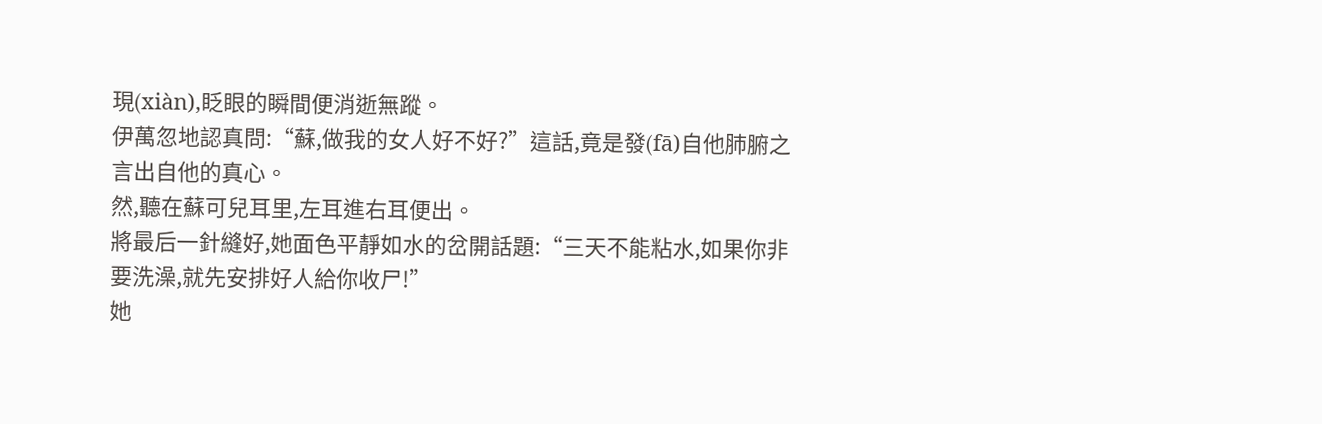現(xiàn),眨眼的瞬間便消逝無蹤。
伊萬忽地認真問:“蘇,做我的女人好不好?”這話,竟是發(fā)自他肺腑之言出自他的真心。
然,聽在蘇可兒耳里,左耳進右耳便出。
將最后一針縫好,她面色平靜如水的岔開話題:“三天不能粘水,如果你非要洗澡,就先安排好人給你收尸!”
她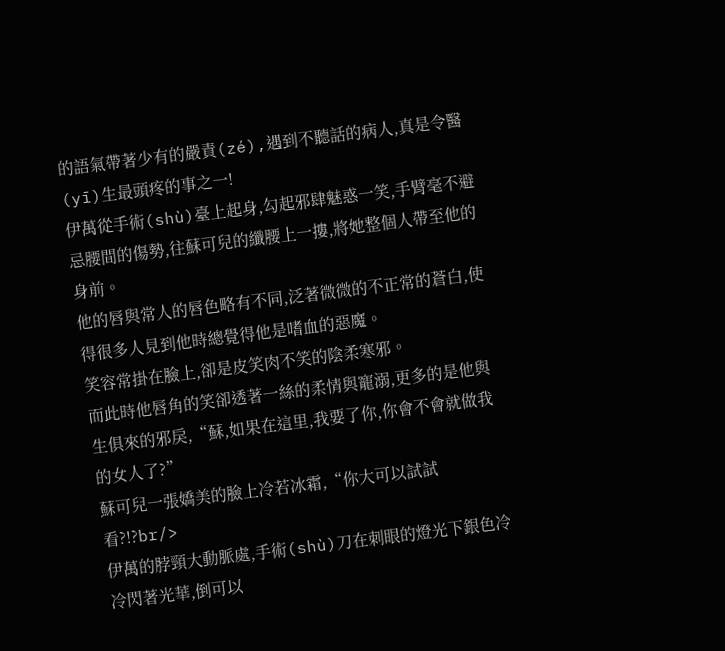的語氣帶著少有的嚴責(zé),遇到不聽話的病人,真是令醫(yī)生最頭疼的事之一!
伊萬從手術(shù)臺上起身,勾起邪肆魅惑一笑,手臂毫不避忌腰間的傷勢,往蘇可兒的纖腰上一摟,將她整個人帶至他的身前。
他的唇與常人的唇色略有不同,泛著微微的不正常的蒼白,使得很多人見到他時總覺得他是嗜血的惡魔。
笑容常掛在臉上,卻是皮笑肉不笑的陰柔寒邪。
而此時他唇角的笑卻透著一絲的柔情與寵溺,更多的是他與生俱來的邪戾,“蘇,如果在這里,我要了你,你會不會就做我的女人了?”
蘇可兒一張嬌美的臉上冷若冰霜,“你大可以試試看?!?br/>
伊萬的脖頸大動脈處,手術(shù)刀在刺眼的燈光下銀色冷冷閃著光華,倒可以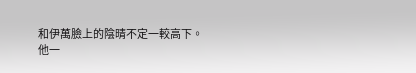和伊萬臉上的陰晴不定一較高下。
他一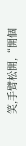笑,手臂松開,“開個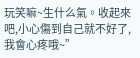玩笑嘛~生什么氣。收起來吧,小心傷到自己就不好了,我會心疼哦~”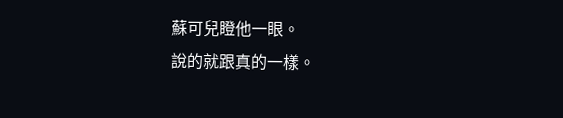蘇可兒瞪他一眼。
說的就跟真的一樣。